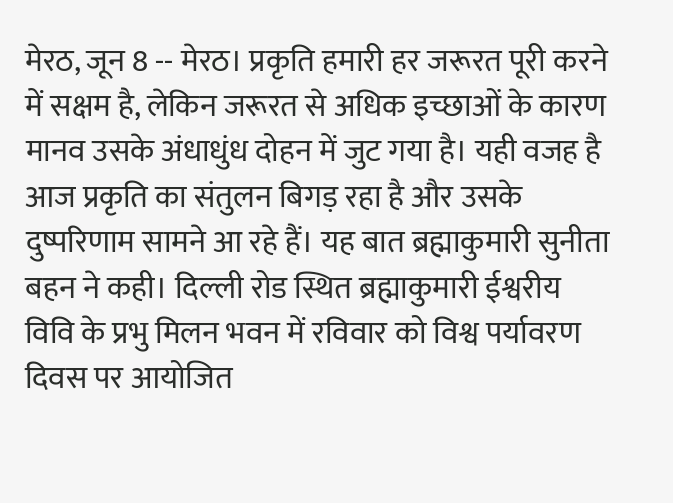मेरठ, जून 8 -- मेरठ। प्रकृति हमारी हर जरूरत पूरी करने में सक्षम है, लेकिन जरूरत से अधिक इच्छाओं के कारण मानव उसके अंधाधुंध दोहन में जुट गया है। यही वजह है आज प्रकृति का संतुलन बिगड़ रहा है और उसके दुष्परिणाम सामने आ रहे हैं। यह बात ब्रह्माकुमारी सुनीता बहन ने कही। दिल्ली रोड स्थित ब्रह्माकुमारी ईश्वरीय विवि के प्रभु मिलन भवन में रविवार को विश्व पर्यावरण दिवस पर आयोजित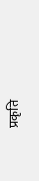प्रकृति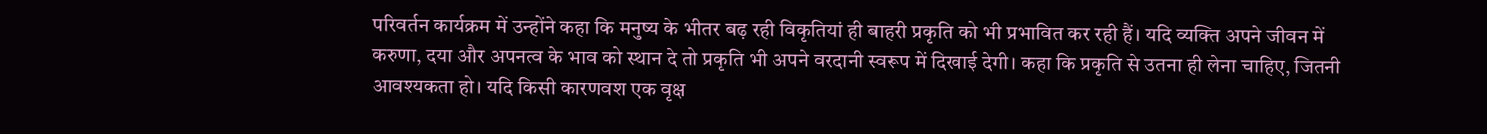परिवर्तन कार्यक्रम में उन्होंने कहा कि मनुष्य के भीतर बढ़ रही विकृतियां ही बाहरी प्रकृति को भी प्रभावित कर रही हैं। यदि व्यक्ति अपने जीवन में करुणा, दया और अपनत्व के भाव को स्थान दे तो प्रकृति भी अपने वरदानी स्वरूप में दिखाई देगी। कहा कि प्रकृति से उतना ही लेना चाहिए, जितनी आवश्यकता हो। यदि किसी कारणवश एक वृक्ष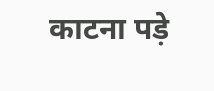काटना पड़े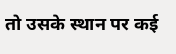तो उसके स्थान पर कई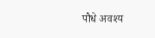पौधे अवश्य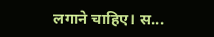लगाने चाहिए। स...